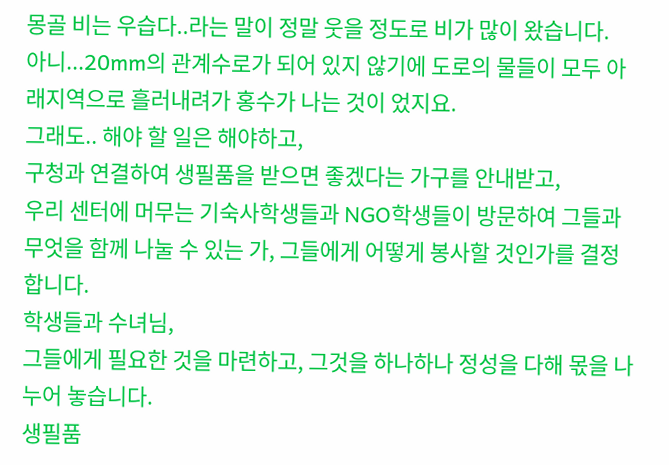몽골 비는 우습다..라는 말이 정말 웃을 정도로 비가 많이 왔습니다.
아니...20mm의 관계수로가 되어 있지 않기에 도로의 물들이 모두 아래지역으로 흘러내려가 홍수가 나는 것이 었지요.
그래도.. 해야 할 일은 해야하고,
구청과 연결하여 생필품을 받으면 좋겠다는 가구를 안내받고,
우리 센터에 머무는 기숙사학생들과 NGO학생들이 방문하여 그들과 무엇을 함께 나눌 수 있는 가, 그들에게 어떻게 봉사할 것인가를 결정합니다.
학생들과 수녀님,
그들에게 필요한 것을 마련하고, 그것을 하나하나 정성을 다해 몫을 나누어 놓습니다.
생필품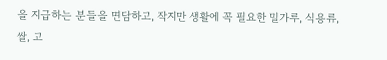을 지급하는 분들을 면담하고, 작지만 생활에 꼭 필요한 밀가루, 식용류, 쌀, 고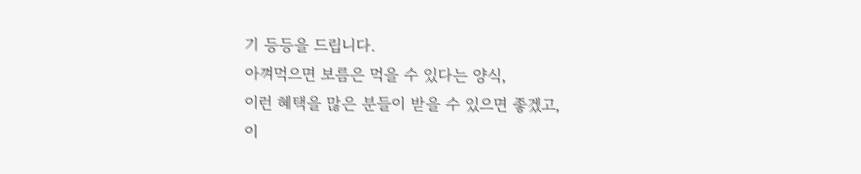기 등등을 드립니다.
아껴먹으면 보름은 먹을 수 있다는 양식,
이런 혜택을 많은 분들이 받을 수 있으면 좋겠고,
이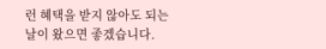런 혜택을 받지 않아도 되는 날이 왔으면 좋겠습니다.